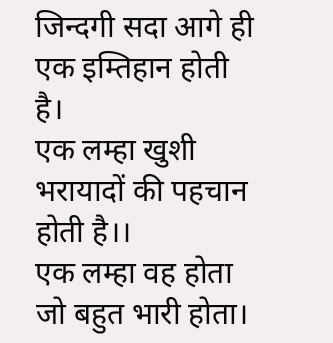जिन्दगी सदा आगे ही एक इम्तिहान होती है।
एक लम्हा खुशी भरायादों की पहचान होती है।।
एक लम्हा वह होता जो बहुत भारी होता।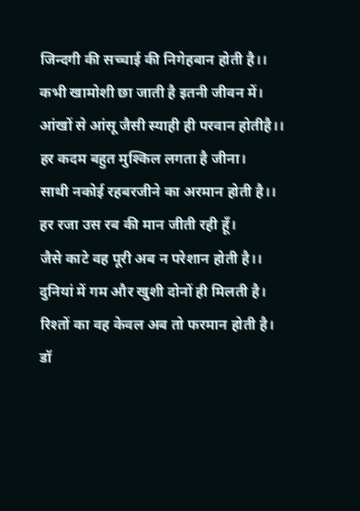जिन्दगी की सच्चाई की निगेहबान होती है।।
कभी खामोशी छा जाती है इतनी जीवन में।
आंखों से आंसू जैसी स्याही ही परवान होतीहै।।
हर कदम बहुत मुश्किल लगता है जीना।
साथी नकोई रहबरजीने का अरमान होती है।।
हर रजा उस रब की मान जीती रही हूँ।
जैसे काटे वह पूरी अब न परेशान होती है।।
दुनियां में गम और खुशी दोनों ही मिलती है।
रिश्तों का वह केवल अब तो फरमान होती है।
डॉ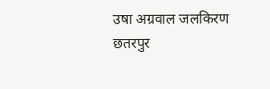उषा अग्रवाल जलकिरण
छतरपुर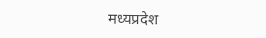मध्यप्रदेश